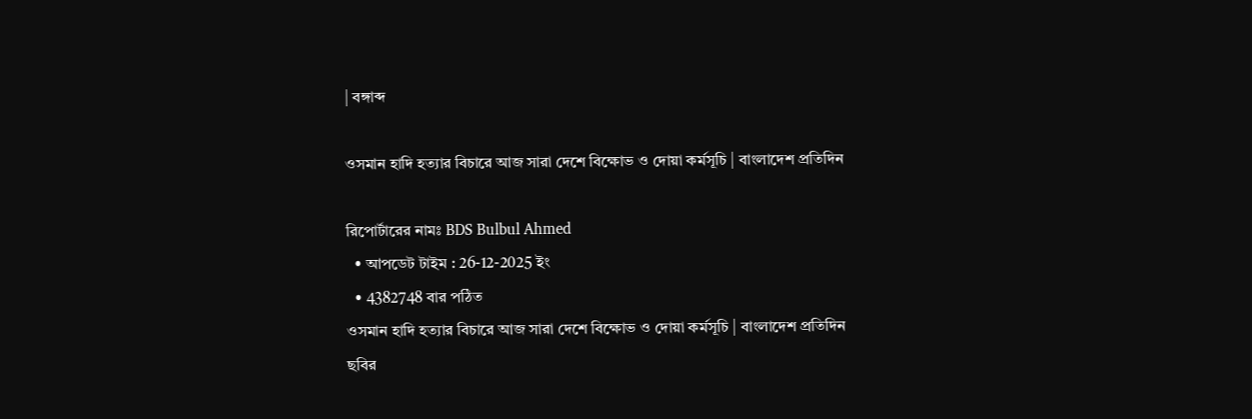| বঙ্গাব্দ

ওসমান হাদি হত্যার বিচারে আজ সারা দেশে বিক্ষোভ ও দোয়া কর্মসূচি | বাংলাদেশ প্রতিদিন

রিপোর্টারের নামঃ BDS Bulbul Ahmed
  • আপডেট টাইম : 26-12-2025 ইং
  • 4382748 বার পঠিত
ওসমান হাদি হত্যার বিচারে আজ সারা দেশে বিক্ষোভ ও দোয়া কর্মসূচি | বাংলাদেশ প্রতিদিন
ছবির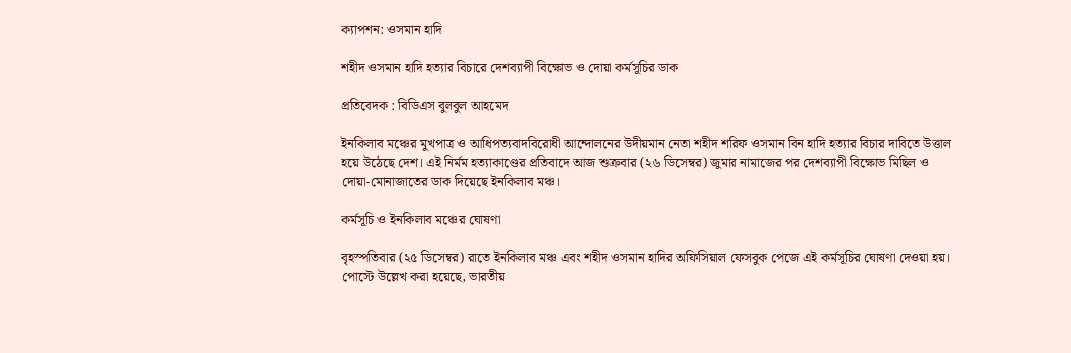ক্যাপশন: ওসমান হাদি

শহীদ ওসমান হাদি হত্যার বিচারে দেশব্যাপী বিক্ষোভ ও দোয়া কর্মসূচির ডাক

প্রতিবেদক : বিডিএস বুলবুল আহমেদ

ইনকিলাব মঞ্চের মুখপাত্র ও আধিপত্যবাদবিরোধী আন্দোলনের উদীয়মান নেতা শহীদ শরিফ ওসমান বিন হাদি হত্যার বিচার দাবিতে উত্তাল হয়ে উঠেছে দেশ। এই নির্মম হত্যাকাণ্ডের প্রতিবাদে আজ শুক্রবার (২৬ ডিসেম্বর) জুমার নামাজের পর দেশব্যাপী বিক্ষোভ মিছিল ও দোয়া-মোনাজাতের ডাক দিয়েছে ইনকিলাব মঞ্চ।

কর্মসূচি ও ইনকিলাব মঞ্চের ঘোষণা

বৃহস্পতিবার (২৫ ডিসেম্বর) রাতে ইনকিলাব মঞ্চ এবং শহীদ ওসমান হাদির অফিসিয়াল ফেসবুক পেজে এই কর্মসূচির ঘোষণা দেওয়া হয়। পোস্টে উল্লেখ করা হয়েছে, ভারতীয়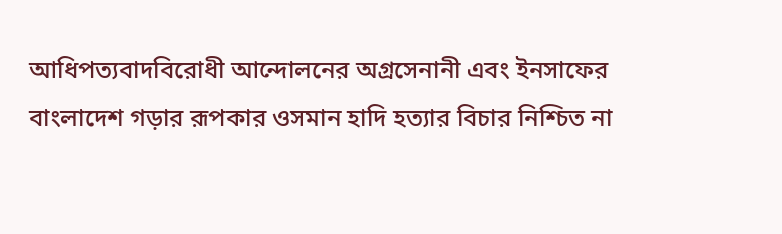আধিপত্যবাদবিরোধী আন্দোলনের অগ্রসেনানী এবং ইনসাফের বাংলাদেশ গড়ার রূপকার ওসমান হাদি হত্যার বিচার নিশ্চিত না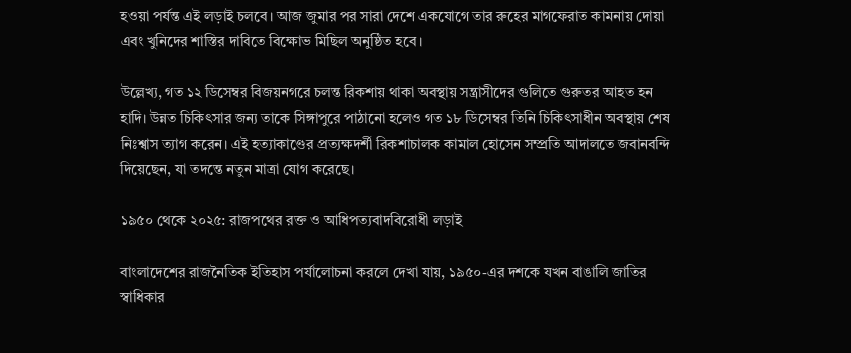হওয়া পর্যন্ত এই লড়াই চলবে। আজ জুমার পর সারা দেশে একযোগে তার রুহের মাগফেরাত কামনায় দোয়া এবং খুনিদের শাস্তির দাবিতে বিক্ষোভ মিছিল অনুষ্ঠিত হবে।

উল্লেখ্য, গত ১২ ডিসেম্বর বিজয়নগরে চলন্ত রিকশায় থাকা অবস্থায় সন্ত্রাসীদের গুলিতে গুরুতর আহত হন হাদি। উন্নত চিকিৎসার জন্য তাকে সিঙ্গাপুরে পাঠানো হলেও গত ১৮ ডিসেম্বর তিনি চিকিৎসাধীন অবস্থায় শেষ নিঃশ্বাস ত্যাগ করেন। এই হত্যাকাণ্ডের প্রত্যক্ষদর্শী রিকশাচালক কামাল হোসেন সম্প্রতি আদালতে জবানবন্দি দিয়েছেন, যা তদন্তে নতুন মাত্রা যোগ করেছে।

১৯৫০ থেকে ২০২৫: রাজপথের রক্ত ও আধিপত্যবাদবিরোধী লড়াই

বাংলাদেশের রাজনৈতিক ইতিহাস পর্যালোচনা করলে দেখা যায়, ১৯৫০-এর দশকে যখন বাঙালি জাতির স্বাধিকার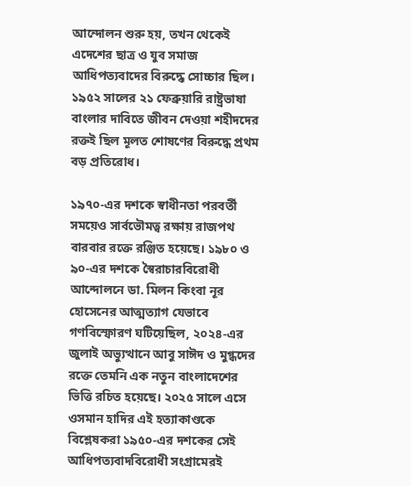আন্দোলন শুরু হয়, তখন থেকেই এদেশের ছাত্র ও যুব সমাজ আধিপত্যবাদের বিরুদ্ধে সোচ্চার ছিল। ১৯৫২ সালের ২১ ফেব্রুয়ারি রাষ্ট্রভাষা বাংলার দাবিতে জীবন দেওয়া শহীদদের রক্তই ছিল মূলত শোষণের বিরুদ্ধে প্রথম বড় প্রতিরোধ।

১৯৭০-এর দশকে স্বাধীনতা পরবর্তী সময়েও সার্বভৌমত্ব রক্ষায় রাজপথ বারবার রক্তে রঞ্জিত হয়েছে। ১৯৮০ ও ৯০-এর দশকে স্বৈরাচারবিরোধী আন্দোলনে ডা. মিলন কিংবা নূর হোসেনের আত্মত্যাগ যেভাবে গণবিস্ফোরণ ঘটিয়েছিল, ২০২৪-এর জুলাই অভ্যুত্থানে আবু সাঈদ ও মুগ্ধদের রক্তে তেমনি এক নতুন বাংলাদেশের ভিত্তি রচিত হয়েছে। ২০২৫ সালে এসে ওসমান হাদির এই হত্যাকাণ্ডকে বিশ্লেষকরা ১৯৫০-এর দশকের সেই আধিপত্যবাদবিরোধী সংগ্রামেরই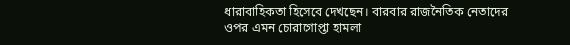ধারাবাহিকতা হিসেবে দেখছেন। বারবার রাজনৈতিক নেতাদের ওপর এমন চোরাগোপ্তা হামলা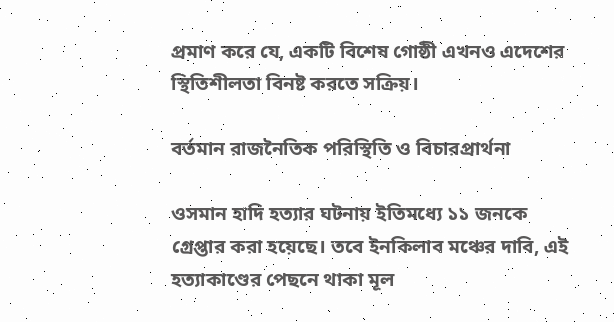প্রমাণ করে যে, একটি বিশেষ গোষ্ঠী এখনও এদেশের স্থিতিশীলতা বিনষ্ট করতে সক্রিয়।

বর্তমান রাজনৈতিক পরিস্থিতি ও বিচারপ্রার্থনা

ওসমান হাদি হত্যার ঘটনায় ইতিমধ্যে ১১ জনকে গ্রেপ্তার করা হয়েছে। তবে ইনকিলাব মঞ্চের দাবি, এই হত্যাকাণ্ডের পেছনে থাকা মূল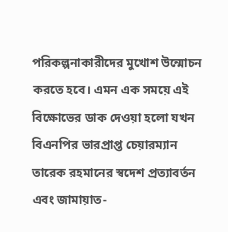পরিকল্পনাকারীদের মুখোশ উন্মোচন করতে হবে। এমন এক সময়ে এই বিক্ষোভের ডাক দেওয়া হলো যখন বিএনপির ভারপ্রাপ্ত চেয়ারম্যান তারেক রহমানের স্বদেশ প্রত্যাবর্তন এবং জামায়াত-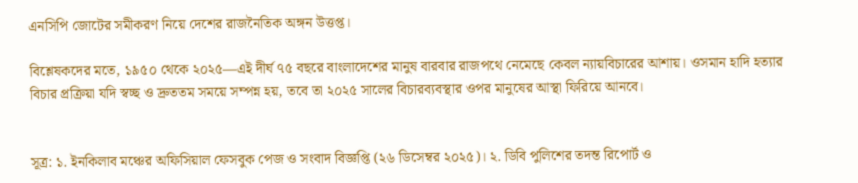এনসিপি জোটের সমীকরণ নিয়ে দেশের রাজনৈতিক অঙ্গন উত্তপ্ত।

বিশ্লেষকদের মতে, ১৯৫০ থেকে ২০২৫—এই দীর্ঘ ৭৫ বছরে বাংলাদেশের মানুষ বারবার রাজপথে নেমেছে কেবল ন্যায়বিচারের আশায়। ওসমান হাদি হত্যার বিচার প্রক্রিয়া যদি স্বচ্ছ ও দ্রুততম সময়ে সম্পন্ন হয়, তবে তা ২০২৫ সালের বিচারব্যবস্থার ওপর মানুষের আস্থা ফিরিয়ে আনবে।


সূত্র: ১. ইনকিলাব মঞ্চের অফিসিয়াল ফেসবুক পেজ ও সংবাদ বিজ্ঞপ্তি (২৬ ডিসেম্বর ২০২৫)। ২. ডিবি পুলিশের তদন্ত রিপোর্ট ও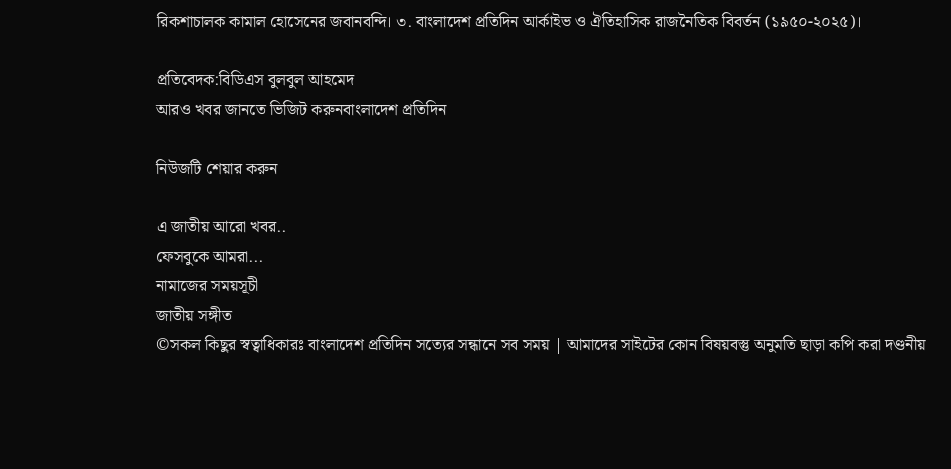রিকশাচালক কামাল হোসেনের জবানবন্দি। ৩. বাংলাদেশ প্রতিদিন আর্কাইভ ও ঐতিহাসিক রাজনৈতিক বিবর্তন (১৯৫০-২০২৫)।

প্রতিবেদক:বিডিএস বুলবুল আহমেদ
আরও খবর জানতে ভিজিট করুনবাংলাদেশ প্রতিদিন

নিউজটি শেয়ার করুন

এ জাতীয় আরো খবর..
ফেসবুকে আমরা...
নামাজের সময়সূচী
জাতীয় সঙ্গীত
©সকল কিছুর স্বত্বাধিকারঃ বাংলাদেশ প্রতিদিন সত্যের সন্ধানে সব সময় | আমাদের সাইটের কোন বিষয়বস্তু অনুমতি ছাড়া কপি করা দণ্ডনীয়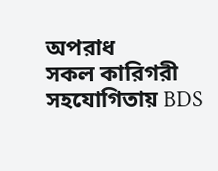অপরাধ
সকল কারিগরী সহযোগিতায় BDS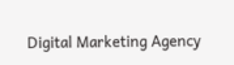Digital Marketing Agency